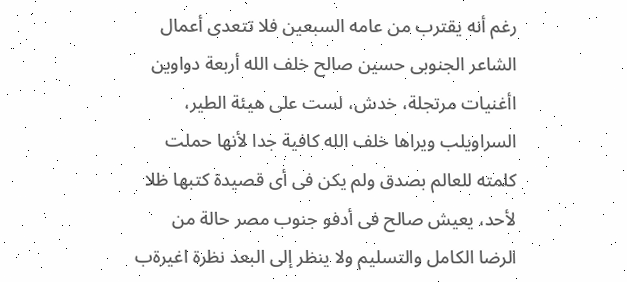رغم أنه يقترب من عامه السبعين فلا تتعدى أعمال الشاعر الجنوبى حسين صالح خلف الله أربعة دواوين اأغنيات مرتجلة، خدش، لست على هيئة الطير، السراويلب ويراها خلف الله كافية جدا لأنها حملت كلمته للعالم بصدق ولم يكن فى أى قصيدة كتبها ظلا لأحد، يعيش صالح فى أدفو جنوب مصر حالة من الرضا الكامل والتسليم ولا ينظر إلى البعد نظرة اغيرةب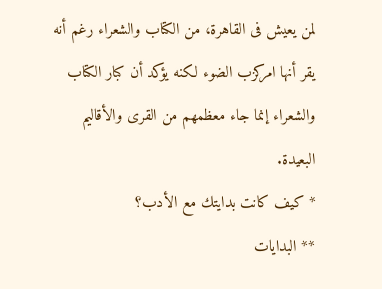لمن يعيش فى القاهرة، من الكتاب والشعراء رغم أنه يقر أنها امركزب الضوء لكنه يؤكد أن كبار الكتاب والشعراء إنما جاء معظمهم من القرى والأقاليم البعيدة.
* كيف كانت بدايتك مع الأدب؟
** البدايات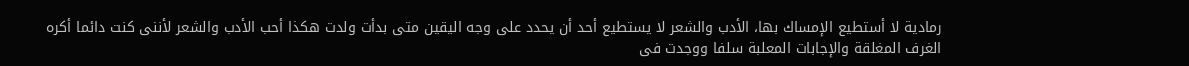رمادية لا أستطيع الإمساك بها، الأدب والشعر لا يستطيع أحد أن يحدد على وجه اليقين متى بدأت ولدت هكذا أحب الأدب والشعر لأننى كنت دائما أكره الغرف المغلقة والإجابات المعلبة سلفا ووجدت فى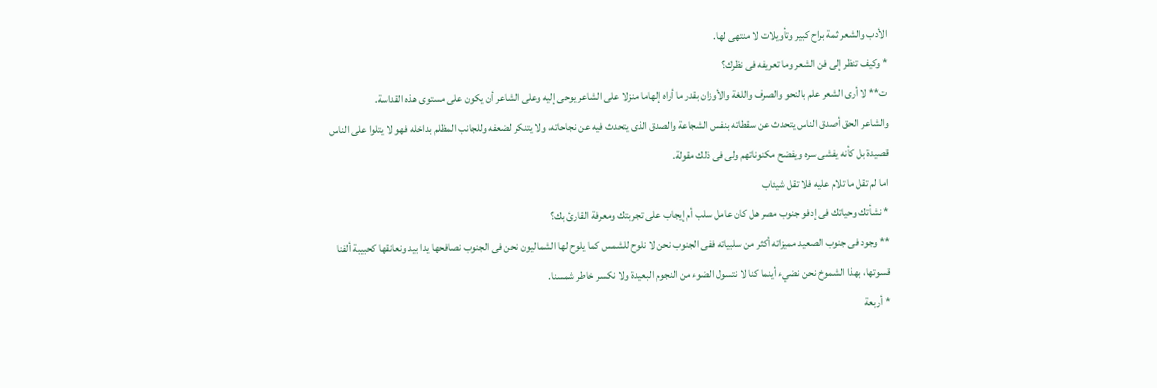الأدب والشعر ثمة براح كبير وتأويلات لا منتهى لها.
* وكيف تنظر إلى فن الشعر وما تعريفه فى نظرك؟
ت** لا أرى الشعر علم بالنحو والصرف واللغة والأوزان بقدر ما أراه إلهاما منزلا على الشاعر يوحى إليه وعلى الشاعر أن يكون على مستوى هذه القداسة.
والشاعر الحق أصدق الناس يتحدث عن سقطاته بنفس الشجاعة والصدق الذى يتحدث فيه عن نجاحاته، ولا يتنكر لضعفه وللجانب المظلم بداخله فهو لا يتلوا على الناس قصيدة بل كأنه يفشى سره ويفضح مكنوناتهم ولى فى ذلك مقولة.
اما لم تقل ما تلام عليه فلا تقل شيئاب
* نشأتك وحياتك فى إدفو جنوب مصر هل كان عامل سلب أم إيجاب على تجربتك ومعرفة القارئ بك؟
** وجود فى جنوب الصعيد مميزاته أكثر من سلبياته ففى الجنوب نحن لا نلوح للشمس كما يلوح لها الشماليون نحن فى الجنوب نصافحها يدا بيد ونعانقها كحبيبة ألفنا قسوتها، بهذا الشموخ نحن نضيء أينما كنا لا نتسول الضوء من النجوم البعيدة ولا نكسر خاطر شمسنا.
* أربعة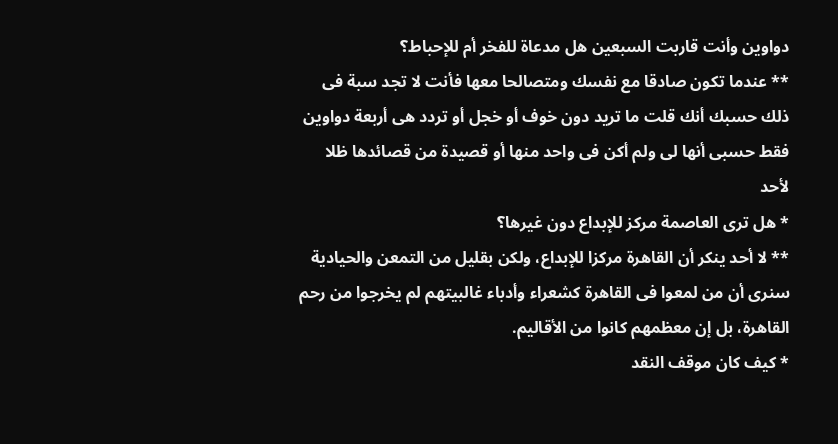دواوين وأنت قاربت السبعين هل مدعاة للفخر أم للإحباط؟
** عندما تكون صادقا مع نفسك ومتصالحا معها فأنت لا تجد سبة فى ذلك حسبك أنك قلت ما تريد دون خوف أو خجل أو تردد هى أربعة دواوين فقط حسبى أنها لى ولم أكن فى واحد منها أو قصيدة من قصائدها ظلا لأحد
* هل ترى العاصمة مركز للإبداع دون غيرها؟
** لا أحد ينكر أن القاهرة مركزا للإبداع، ولكن بقليل من التمعن والحيادية سنرى أن من لمعوا فى القاهرة كشعراء وأدباء غالبيتهم لم يخرجوا من رحم القاهرة، بل إن معظمهم كانوا من الأقاليم.
* كيف كان موقف النقد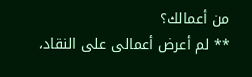من أعمالك؟
** لم أعرض أعمالى على النقاد،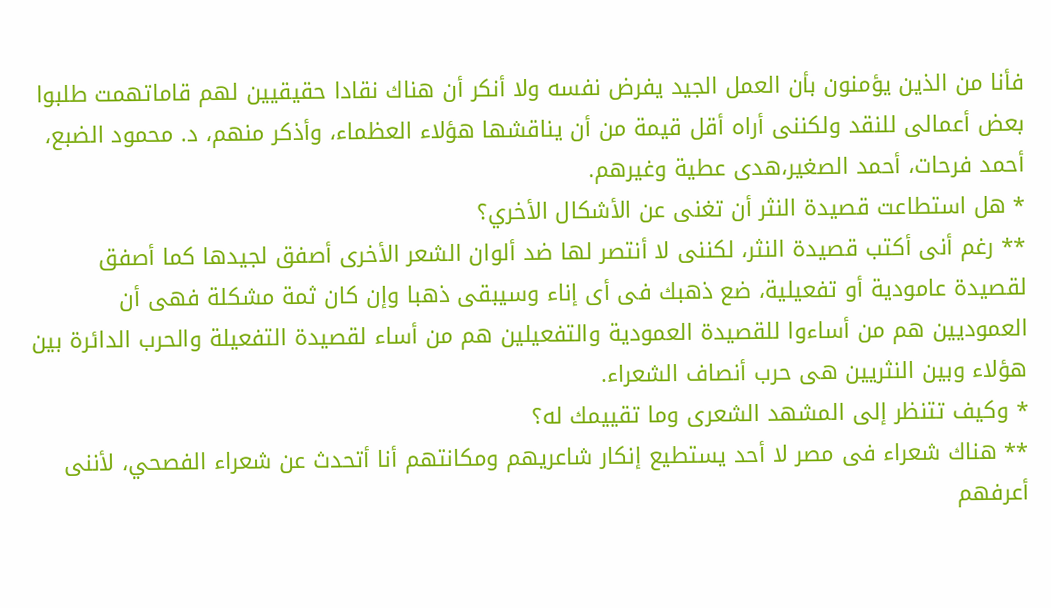فأنا من الذين يؤمنون بأن العمل الجيد يفرض نفسه ولا أنكر أن هناك نقادا حقيقيين لهم قاماتهمت طلبوا بعض أعمالى للنقد ولكننى أراه أقل قيمة من أن يناقشها هؤلاء العظماء، وأذكر منهم، د. محمود الضبع، أحمد فرحات، أحمد الصغير،هدى عطية وغيرهم.
* هل استطاعت قصيدة النثر أن تغنى عن الأشكال الأخري؟
** رغم أنى أكتب قصيدة النثر، لكننى لا أنتصر لها ضد ألوان الشعر الأخرى أصفق لجيدها كما أصفق لقصيدة عامودية أو تفعيلية، ضع ذهبك فى أى إناء وسيبقى ذهبا وإن كان ثمة مشكلة فهى أن العموديين هم من أساءوا للقصيدة العمودية والتفعيلين هم من أساء لقصيدة التفعيلة والحرب الدائرة بين هؤلاء وبين النثريين هى حرب أنصاف الشعراء.
* وكيف تتنظر إلى المشهد الشعرى وما تقييمك له؟
** هناك شعراء فى مصر لا أحد يستطيع إنكار شاعريهم ومكانتهم أنا أتحدث عن شعراء الفصحي، لأننى أعرفهم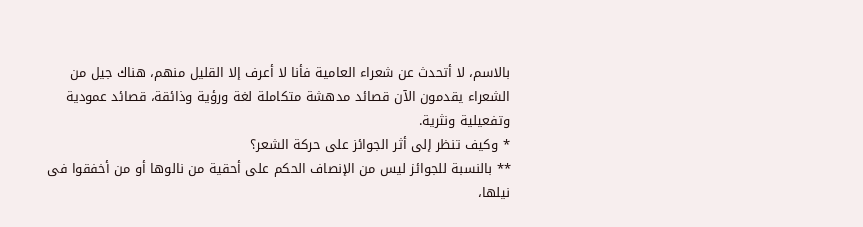بالاسم، لا أتحدث عن شعراء العامية فأنا لا أعرف إلا القليل منهم، هناك جيل من الشعراء يقدمون الآن قصائد مدهشة متكاملة لغة ورؤية وذائقة، قصائد عمودية وتفعيلية ونثرية.
* وكيف تنظر إلى أثر الجوائز على حركة الشعر؟
** بالنسبة للجوائز ليس من الإنصاف الحكم على أحقية من نالوها أو من أخفقوا فى نيلها،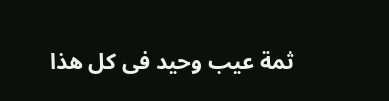ثمة عيب وحيد فى كل هذا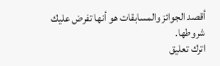أقصد الجوائز والمسابقات هو أنها تفرض عليك شروطها.
اترك تعليق